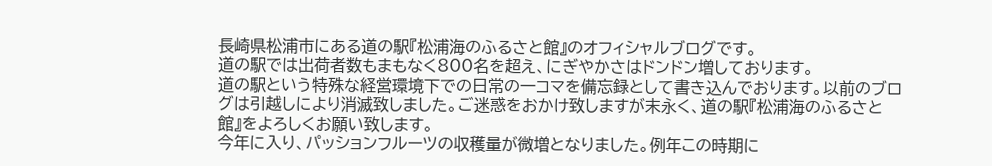長崎県松浦市にある道の駅『松浦海のふるさと館』のオフィシャルブログです。
道の駅では出荷者数もまもなく800名を超え、にぎやかさはドンドン増しております。
道の駅という特殊な経営環境下での日常の一コマを備忘録として書き込んでおります。以前のブログは引越しにより消滅致しました。ご迷惑をおかけ致しますが末永く、道の駅『松浦海のふるさと館』をよろしくお願い致します。
今年に入り、パッションフルーツの収穫量が微増となりました。例年この時期に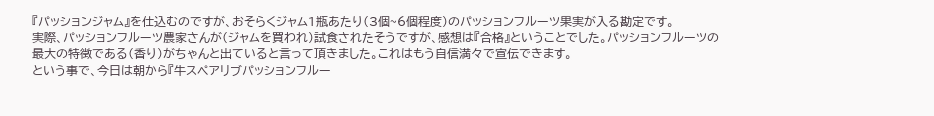『パッションジャム』を仕込むのですが、おそらくジャム1瓶あたり(3個~6個程度)のパッションフルーツ果実が入る勘定です。
実際、パッションフルーツ農家さんが(ジャムを買われ)試食されたそうですが、感想は『合格』ということでした。パッションフルーツの最大の特徴である(香り)がちゃんと出ていると言って頂きました。これはもう自信満々で宣伝できます。
という事で、今日は朝から『牛スペアリブパッションフルー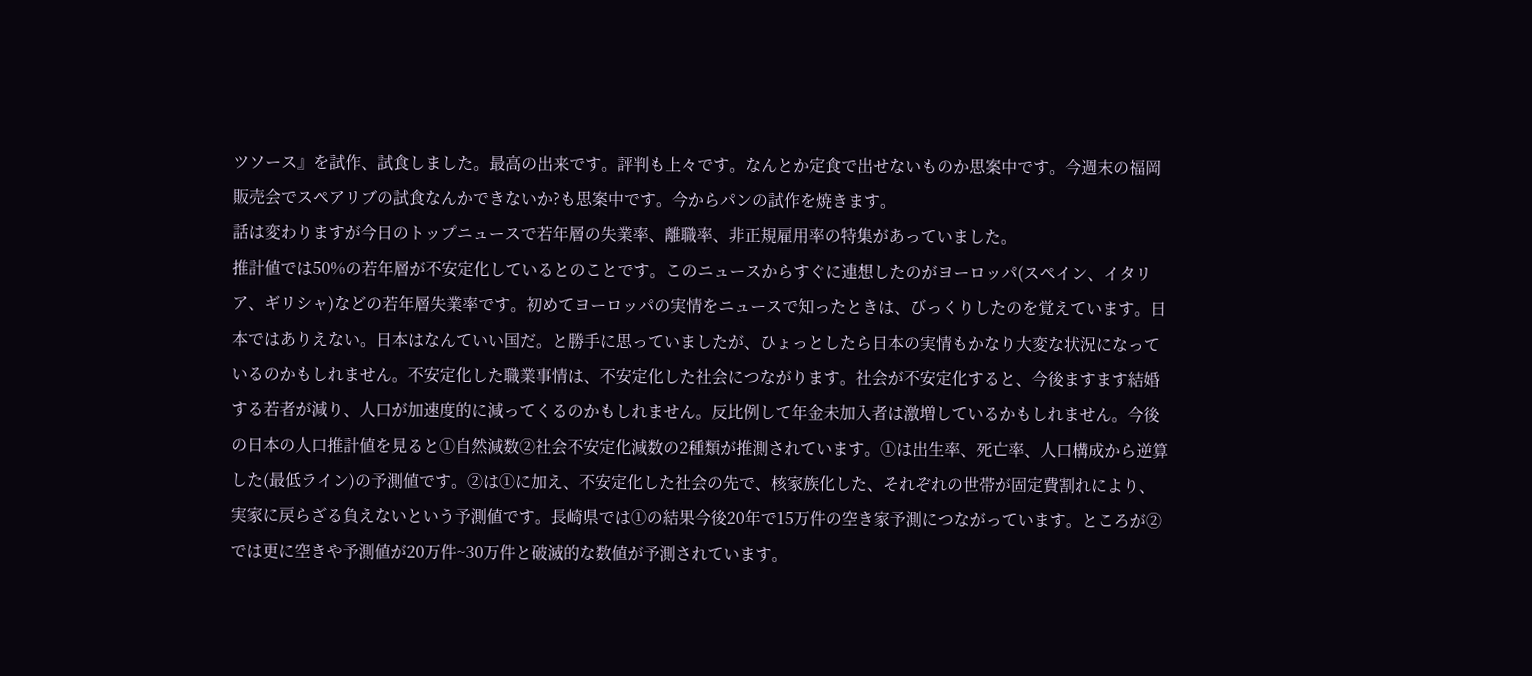ツソース』を試作、試食しました。最高の出来です。評判も上々です。なんとか定食で出せないものか思案中です。今週末の福岡販売会でスペアリブの試食なんかできないか?も思案中です。今からパンの試作を焼きます。
話は変わりますが今日のトップニュースで若年層の失業率、離職率、非正規雇用率の特集があっていました。
推計値では50%の若年層が不安定化しているとのことです。このニュースからすぐに連想したのがヨーロッパ(スペイン、イタリア、ギリシャ)などの若年層失業率です。初めてヨーロッパの実情をニュースで知ったときは、びっくりしたのを覚えています。日本ではありえない。日本はなんていい国だ。と勝手に思っていましたが、ひょっとしたら日本の実情もかなり大変な状況になっているのかもしれません。不安定化した職業事情は、不安定化した社会につながります。社会が不安定化すると、今後ますます結婚する若者が減り、人口が加速度的に減ってくるのかもしれません。反比例して年金未加入者は激増しているかもしれません。今後の日本の人口推計値を見ると①自然減数②社会不安定化減数の2種類が推測されています。①は出生率、死亡率、人口構成から逆算した(最低ライン)の予測値です。②は①に加え、不安定化した社会の先で、核家族化した、それぞれの世帯が固定費割れにより、実家に戻らざる負えないという予測値です。長崎県では①の結果今後20年で15万件の空き家予測につながっています。ところが②では更に空きや予測値が20万件~30万件と破滅的な数値が予測されています。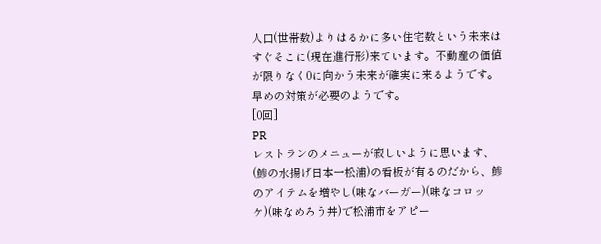人口(世帯数)よりはるかに多い住宅数という未来はすぐそこに(現在進行形)来ています。不動産の価値が限りなく0に向かう未来が確実に来るようです。早めの対策が必要のようです。
[0回]
PR
レストランのメニューが寂しいように思います、(鯵の水揚げ日本一松浦)の看板が有るのだから、鯵のアイテムを増やし(味なバーガー)(味なコロッケ)(味なめろう丼)で松浦市をアピー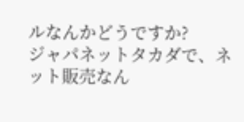ルなんかどうですか?
ジャパネットタカダで、ネット販売なん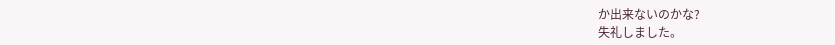か出来ないのかな?
失礼しました。